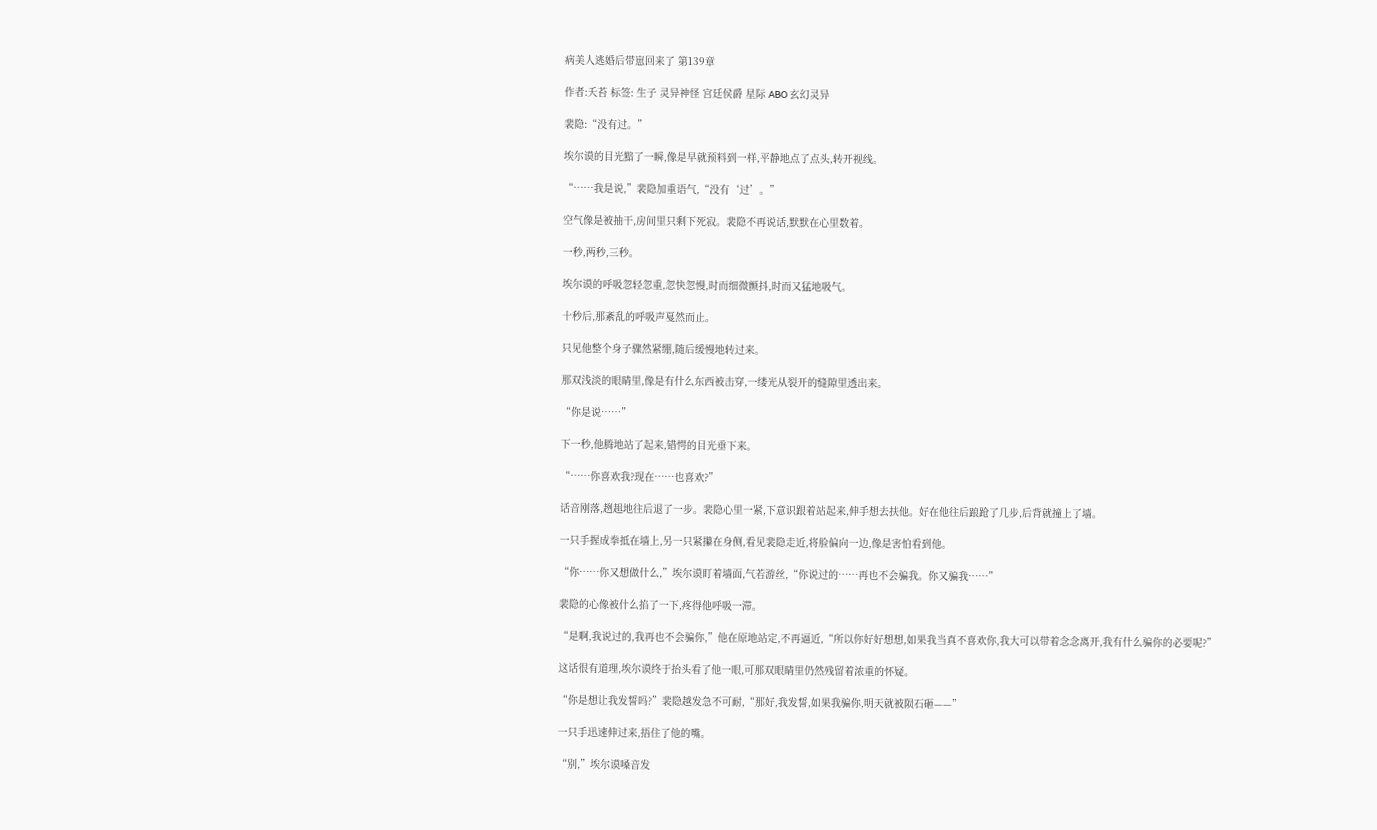病美人逃婚后带崽回来了 第139章

作者:夭苔 标签: 生子 灵异神怪 宫廷侯爵 星际 ABO 玄幻灵异

裴隐:“没有过。”

埃尔谟的目光黯了一瞬,像是早就预料到一样,平静地点了点头,转开视线。

“……我是说,”裴隐加重语气,“没有‘过’。”

空气像是被抽干,房间里只剩下死寂。裴隐不再说话,默默在心里数着。

一秒,两秒,三秒。

埃尔谟的呼吸忽轻忽重,忽快忽慢,时而细微颤抖,时而又猛地吸气。

十秒后,那紊乱的呼吸声戛然而止。

只见他整个身子骤然紧绷,随后缓慢地转过来。

那双浅淡的眼睛里,像是有什么东西被击穿,一缕光从裂开的缝隙里透出来。

“你是说……”

下一秒,他腾地站了起来,错愕的目光垂下来。

“……你喜欢我?现在……也喜欢?”

话音刚落,趔趄地往后退了一步。裴隐心里一紧,下意识跟着站起来,伸手想去扶他。好在他往后踉跄了几步,后背就撞上了墙。

一只手握成拳抵在墙上,另一只紧攥在身侧,看见裴隐走近,将脸偏向一边,像是害怕看到他。

“你……你又想做什么,”埃尔谟盯着墙面,气若游丝,“你说过的……再也不会骗我。你又骗我……”

裴隐的心像被什么掐了一下,疼得他呼吸一滞。

“是啊,我说过的,我再也不会骗你,”他在原地站定,不再逼近,“所以你好好想想,如果我当真不喜欢你,我大可以带着念念离开,我有什么骗你的必要呢?”

这话很有道理,埃尔谟终于抬头看了他一眼,可那双眼睛里仍然残留着浓重的怀疑。

“你是想让我发誓吗?”裴隐越发急不可耐,“那好,我发誓,如果我骗你,明天就被陨石砸——”

一只手迅速伸过来,捂住了他的嘴。

“别,”埃尔谟嗓音发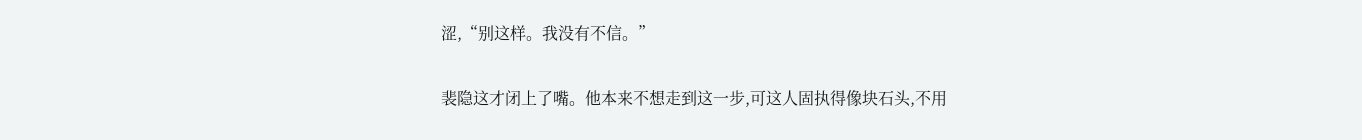涩,“别这样。我没有不信。”

裴隐这才闭上了嘴。他本来不想走到这一步,可这人固执得像块石头,不用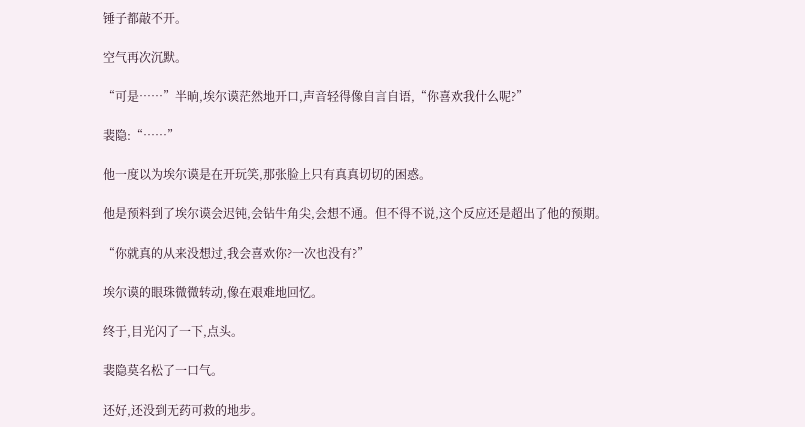锤子都敲不开。

空气再次沉默。

“可是……”半晌,埃尔谟茫然地开口,声音轻得像自言自语,“你喜欢我什么呢?”

裴隐:“……”

他一度以为埃尔谟是在开玩笑,那张脸上只有真真切切的困惑。

他是预料到了埃尔谟会迟钝,会钻牛角尖,会想不通。但不得不说,这个反应还是超出了他的预期。

“你就真的从来没想过,我会喜欢你?一次也没有?”

埃尔谟的眼珠微微转动,像在艰难地回忆。

终于,目光闪了一下,点头。

裴隐莫名松了一口气。

还好,还没到无药可救的地步。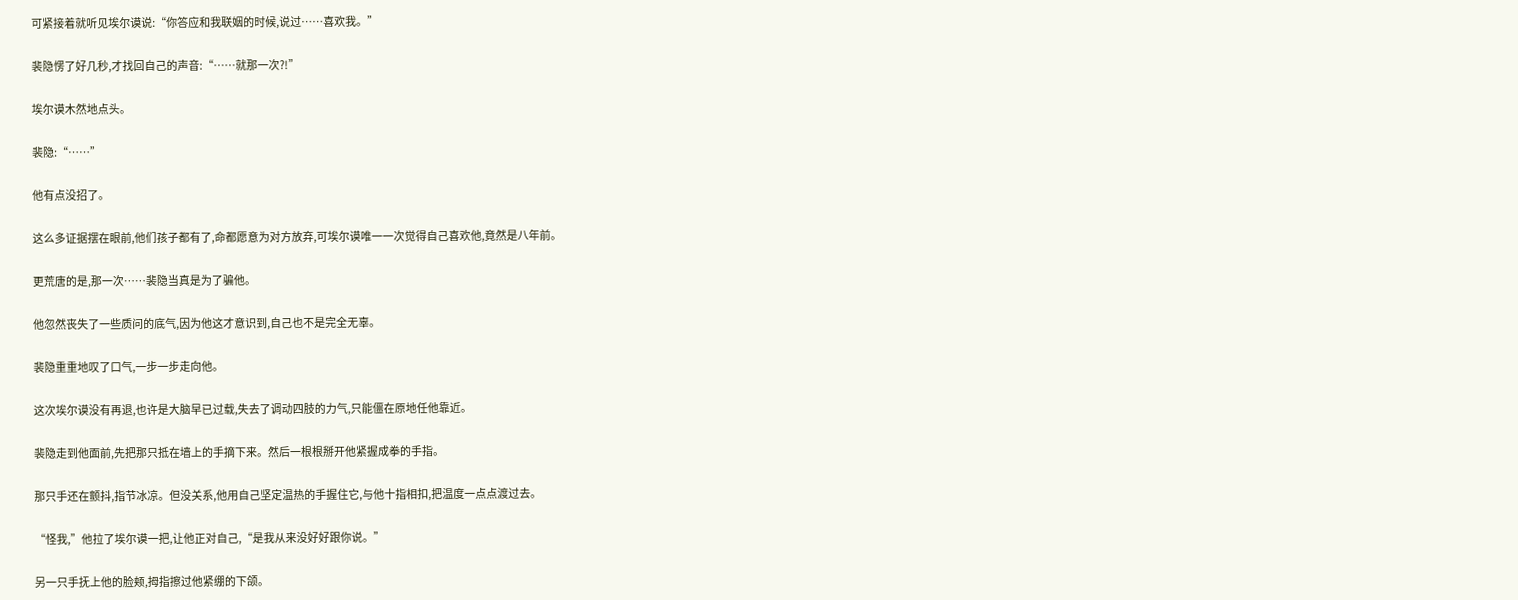可紧接着就听见埃尔谟说:“你答应和我联姻的时候,说过……喜欢我。”

裴隐愣了好几秒,才找回自己的声音:“……就那一次?!”

埃尔谟木然地点头。

裴隐:“……”

他有点没招了。

这么多证据摆在眼前,他们孩子都有了,命都愿意为对方放弃,可埃尔谟唯一一次觉得自己喜欢他,竟然是八年前。

更荒唐的是,那一次……裴隐当真是为了骗他。

他忽然丧失了一些质问的底气,因为他这才意识到,自己也不是完全无辜。

裴隐重重地叹了口气,一步一步走向他。

这次埃尔谟没有再退,也许是大脑早已过载,失去了调动四肢的力气,只能僵在原地任他靠近。

裴隐走到他面前,先把那只抵在墙上的手摘下来。然后一根根掰开他紧握成拳的手指。

那只手还在颤抖,指节冰凉。但没关系,他用自己坚定温热的手握住它,与他十指相扣,把温度一点点渡过去。

“怪我,”他拉了埃尔谟一把,让他正对自己,“是我从来没好好跟你说。”

另一只手抚上他的脸颊,拇指擦过他紧绷的下颌。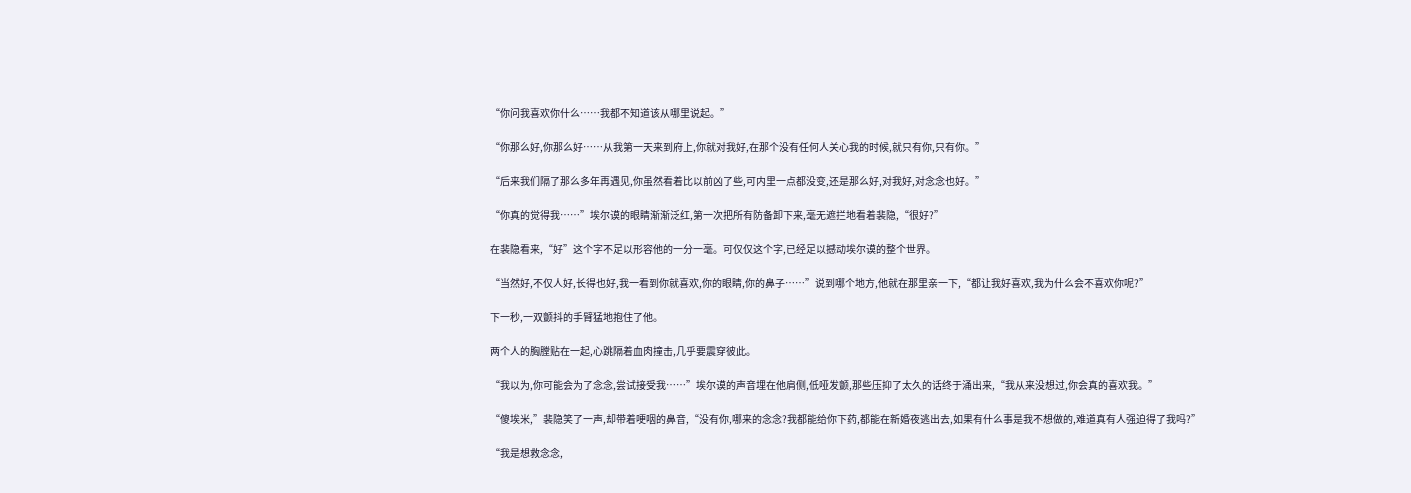“你问我喜欢你什么……我都不知道该从哪里说起。”

“你那么好,你那么好……从我第一天来到府上,你就对我好,在那个没有任何人关心我的时候,就只有你,只有你。”

“后来我们隔了那么多年再遇见,你虽然看着比以前凶了些,可内里一点都没变,还是那么好,对我好,对念念也好。”

“你真的觉得我……”埃尔谟的眼睛渐渐泛红,第一次把所有防备卸下来,毫无遮拦地看着裴隐,“很好?”

在裴隐看来,“好”这个字不足以形容他的一分一毫。可仅仅这个字,已经足以撼动埃尔谟的整个世界。

“当然好,不仅人好,长得也好,我一看到你就喜欢,你的眼睛,你的鼻子……”说到哪个地方,他就在那里亲一下,“都让我好喜欢,我为什么会不喜欢你呢?”

下一秒,一双颤抖的手臂猛地抱住了他。

两个人的胸膛贴在一起,心跳隔着血肉撞击,几乎要震穿彼此。

“我以为,你可能会为了念念,尝试接受我……”埃尔谟的声音埋在他肩侧,低哑发颤,那些压抑了太久的话终于涌出来,“我从来没想过,你会真的喜欢我。”

“傻埃米,”裴隐笑了一声,却带着哽咽的鼻音,“没有你,哪来的念念?我都能给你下药,都能在新婚夜逃出去,如果有什么事是我不想做的,难道真有人强迫得了我吗?”

“我是想救念念,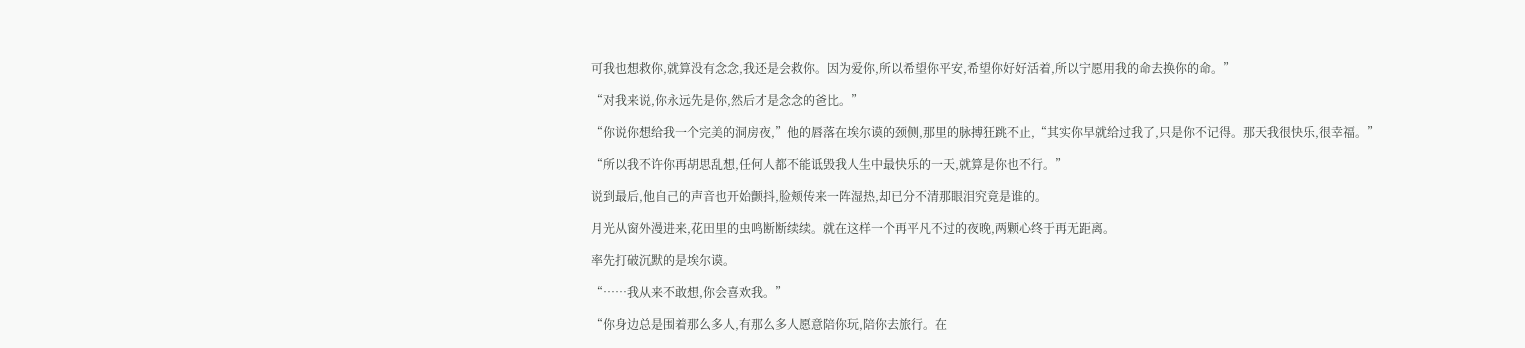可我也想救你,就算没有念念,我还是会救你。因为爱你,所以希望你平安,希望你好好活着,所以宁愿用我的命去换你的命。”

“对我来说,你永远先是你,然后才是念念的爸比。”

“你说你想给我一个完美的洞房夜,”他的唇落在埃尔谟的颈侧,那里的脉搏狂跳不止,“其实你早就给过我了,只是你不记得。那天我很快乐,很幸福。”

“所以我不许你再胡思乱想,任何人都不能诋毁我人生中最快乐的一天,就算是你也不行。”

说到最后,他自己的声音也开始颤抖,脸颊传来一阵湿热,却已分不清那眼泪究竟是谁的。

月光从窗外漫进来,花田里的虫鸣断断续续。就在这样一个再平凡不过的夜晚,两颗心终于再无距离。

率先打破沉默的是埃尔谟。

“……我从来不敢想,你会喜欢我。”

“你身边总是围着那么多人,有那么多人愿意陪你玩,陪你去旅行。在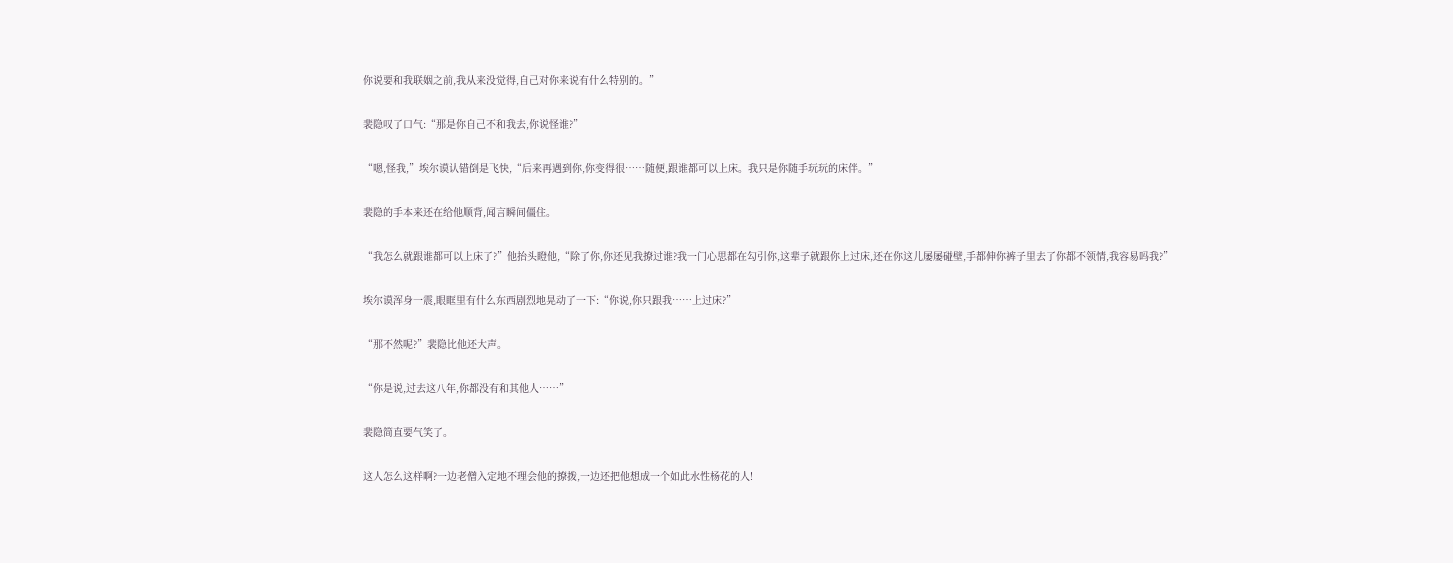你说要和我联姻之前,我从来没觉得,自己对你来说有什么特别的。”

裴隐叹了口气:“那是你自己不和我去,你说怪谁?”

“嗯,怪我,”埃尔谟认错倒是飞快,“后来再遇到你,你变得很……随便,跟谁都可以上床。我只是你随手玩玩的床伴。”

裴隐的手本来还在给他顺背,闻言瞬间僵住。

“我怎么就跟谁都可以上床了?”他抬头瞪他,“除了你,你还见我撩过谁?我一门心思都在勾引你,这辈子就跟你上过床,还在你这儿屡屡碰壁,手都伸你裤子里去了你都不领情,我容易吗我?”

埃尔谟浑身一震,眼眶里有什么东西剧烈地晃动了一下:“你说,你只跟我……上过床?”

“那不然呢?”裴隐比他还大声。

“你是说,过去这八年,你都没有和其他人……”

裴隐简直要气笑了。

这人怎么这样啊?一边老僧入定地不理会他的撩拨,一边还把他想成一个如此水性杨花的人!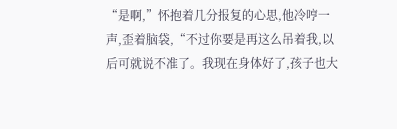“是啊,”怀抱着几分报复的心思,他冷哼一声,歪着脑袋,“不过你要是再这么吊着我,以后可就说不准了。我现在身体好了,孩子也大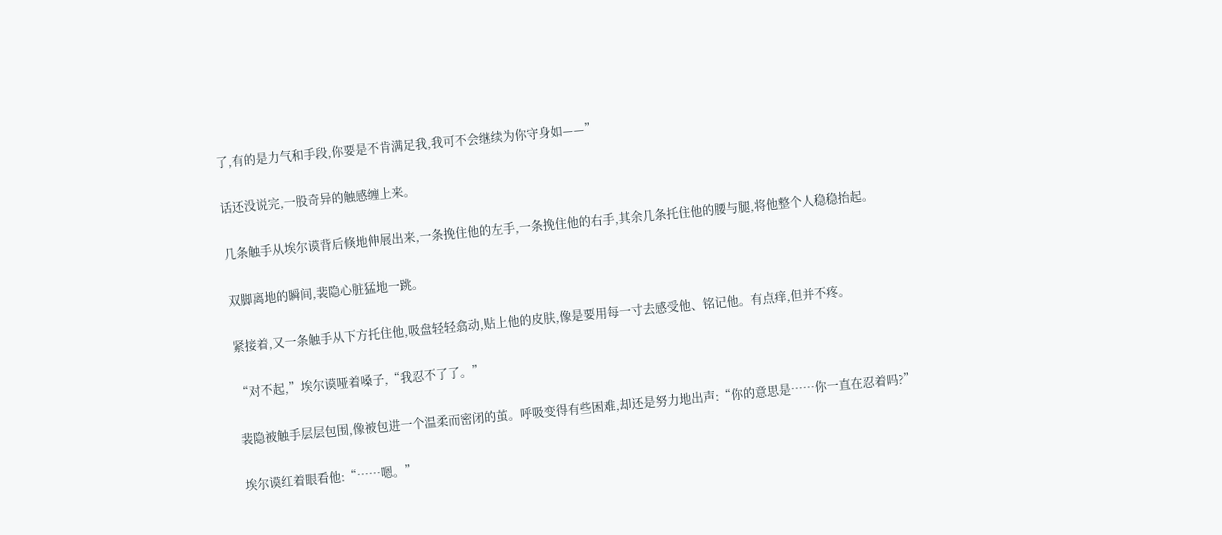了,有的是力气和手段,你要是不肯满足我,我可不会继续为你守身如——”

话还没说完,一股奇异的触感缠上来。

几条触手从埃尔谟背后倏地伸展出来,一条挽住他的左手,一条挽住他的右手,其余几条托住他的腰与腿,将他整个人稳稳抬起。

双脚离地的瞬间,裴隐心脏猛地一跳。

紧接着,又一条触手从下方托住他,吸盘轻轻翕动,贴上他的皮肤,像是要用每一寸去感受他、铭记他。有点痒,但并不疼。

“对不起,”埃尔谟哑着嗓子,“我忍不了了。”

裴隐被触手层层包围,像被包进一个温柔而密闭的茧。呼吸变得有些困难,却还是努力地出声:“你的意思是……你一直在忍着吗?”

埃尔谟红着眼看他:“……嗯。”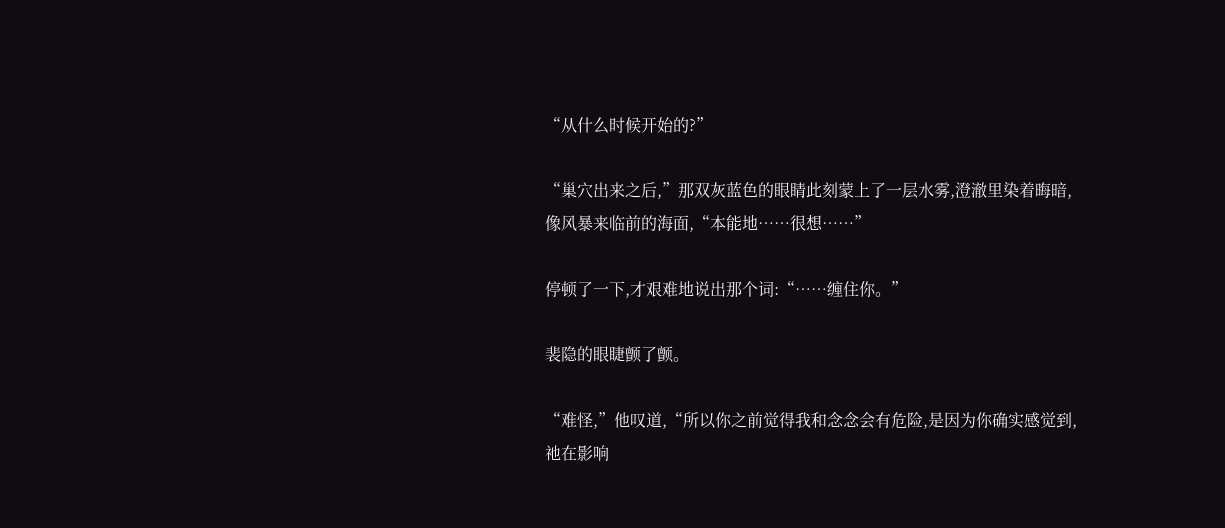“从什么时候开始的?”

“巢穴出来之后,”那双灰蓝色的眼睛此刻蒙上了一层水雾,澄澈里染着晦暗,像风暴来临前的海面,“本能地……很想……”

停顿了一下,才艰难地说出那个词:“……缠住你。”

裴隐的眼睫颤了颤。

“难怪,”他叹道,“所以你之前觉得我和念念会有危险,是因为你确实感觉到,祂在影响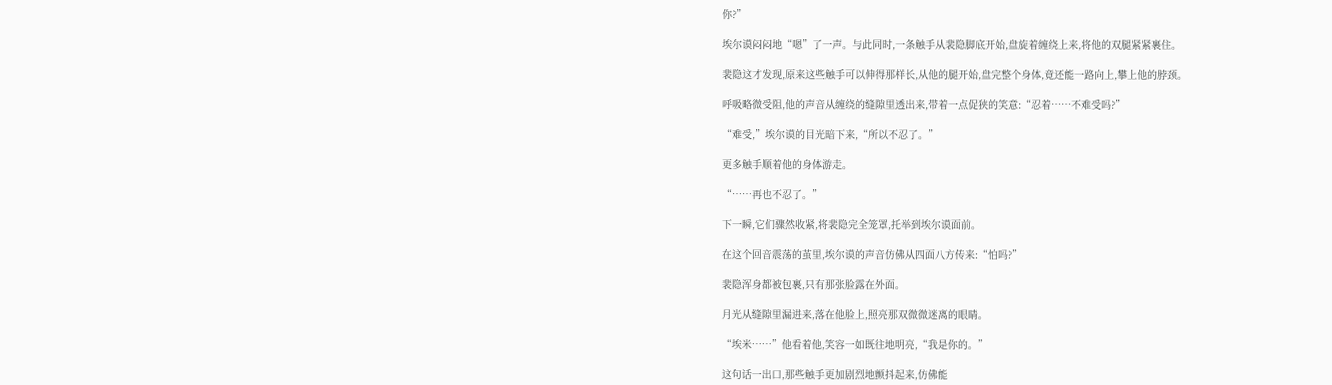你?”

埃尔谟闷闷地“嗯”了一声。与此同时,一条触手从裴隐脚底开始,盘旋着缠绕上来,将他的双腿紧紧裹住。

裴隐这才发现,原来这些触手可以伸得那样长,从他的腿开始,盘完整个身体,竟还能一路向上,攀上他的脖颈。

呼吸略微受阻,他的声音从缠绕的缝隙里透出来,带着一点促狭的笑意:“忍着……不难受吗?”

“难受,”埃尔谟的目光暗下来,“所以不忍了。”

更多触手顺着他的身体游走。

“……再也不忍了。”

下一瞬,它们骤然收紧,将裴隐完全笼罩,托举到埃尔谟面前。

在这个回音震荡的茧里,埃尔谟的声音仿佛从四面八方传来:“怕吗?”

裴隐浑身都被包裹,只有那张脸露在外面。

月光从缝隙里漏进来,落在他脸上,照亮那双微微迷离的眼睛。

“埃米……”他看着他,笑容一如既往地明亮,“我是你的。”

这句话一出口,那些触手更加剧烈地颤抖起来,仿佛能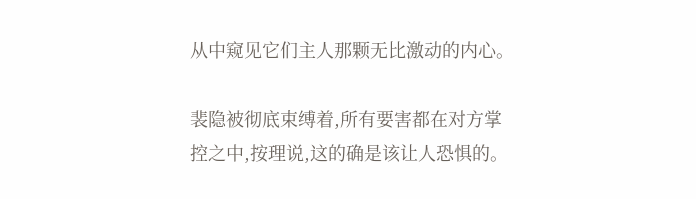从中窥见它们主人那颗无比激动的内心。

裴隐被彻底束缚着,所有要害都在对方掌控之中,按理说,这的确是该让人恐惧的。